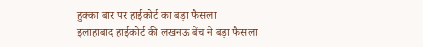हुक्का बार पर हाईकोर्ट का बड़ा फैसला
इलाहाबाद हाईकोर्ट की लखनऊ बेंच ने बड़ा फैसला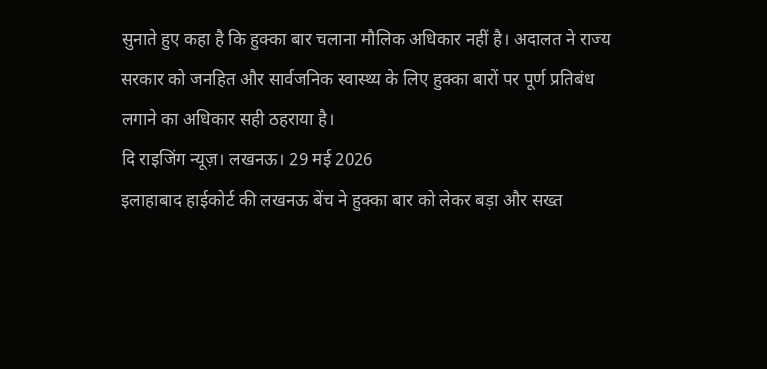सुनाते हुए कहा है कि हुक्का बार चलाना मौलिक अधिकार नहीं है। अदालत ने राज्य सरकार को जनहित और सार्वजनिक स्वास्थ्य के लिए हुक्का बारों पर पूर्ण प्रतिबंध लगाने का अधिकार सही ठहराया है।
दि राइजिंग न्यूज़। लखनऊ। 29 मई 2026
इलाहाबाद हाईकोर्ट की लखनऊ बेंच ने हुक्का बार को लेकर बड़ा और सख्त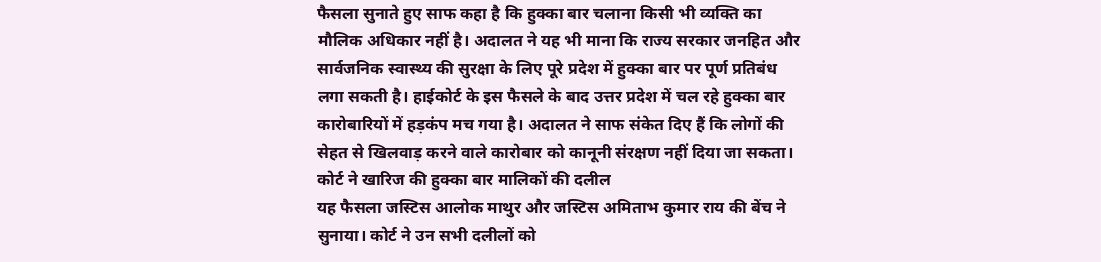फैसला सुनाते हुए साफ कहा है कि हुक्का बार चलाना किसी भी व्यक्ति का मौलिक अधिकार नहीं है। अदालत ने यह भी माना कि राज्य सरकार जनहित और सार्वजनिक स्वास्थ्य की सुरक्षा के लिए पूरे प्रदेश में हुक्का बार पर पूर्ण प्रतिबंध लगा सकती है। हाईकोर्ट के इस फैसले के बाद उत्तर प्रदेश में चल रहे हुक्का बार कारोबारियों में हड़कंप मच गया है। अदालत ने साफ संकेत दिए हैं कि लोगों की सेहत से खिलवाड़ करने वाले कारोबार को कानूनी संरक्षण नहीं दिया जा सकता।
कोर्ट ने खारिज की हुक्का बार मालिकों की दलील
यह फैसला जस्टिस आलोक माथुर और जस्टिस अमिताभ कुमार राय की बेंच ने सुनाया। कोर्ट ने उन सभी दलीलों को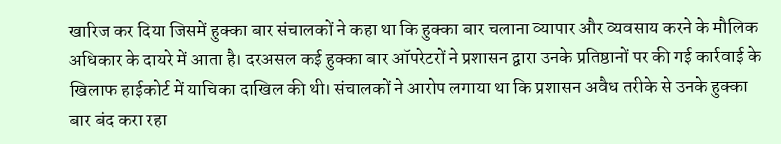खारिज कर दिया जिसमें हुक्का बार संचालकों ने कहा था कि हुक्का बार चलाना व्यापार और व्यवसाय करने के मौलिक अधिकार के दायरे में आता है। दरअसल कई हुक्का बार ऑपरेटरों ने प्रशासन द्वारा उनके प्रतिष्ठानों पर की गई कार्रवाई के खिलाफ हाईकोर्ट में याचिका दाखिल की थी। संचालकों ने आरोप लगाया था कि प्रशासन अवैध तरीके से उनके हुक्का बार बंद करा रहा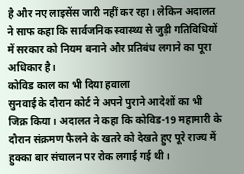है और नए लाइसेंस जारी नहीं कर रहा। लेकिन अदालत ने साफ कहा कि सार्वजनिक स्वास्थ्य से जुड़ी गतिविधियों में सरकार को नियम बनाने और प्रतिबंध लगाने का पूरा अधिकार है।
कोविड काल का भी दिया हवाला
सुनवाई के दौरान कोर्ट ने अपने पुराने आदेशों का भी जिक्र किया। अदालत ने कहा कि कोविड-19 महामारी के दौरान संक्रमण फैलने के खतरे को देखते हुए पूरे राज्य में हुक्का बार संचालन पर रोक लगाई गई थी।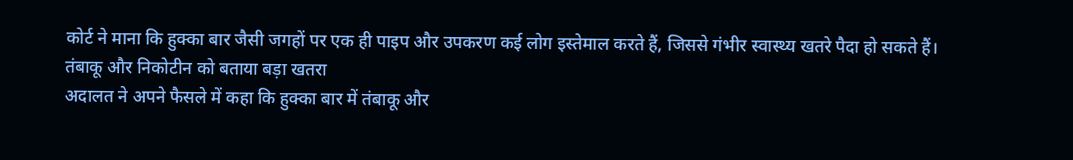कोर्ट ने माना कि हुक्का बार जैसी जगहों पर एक ही पाइप और उपकरण कई लोग इस्तेमाल करते हैं, जिससे गंभीर स्वास्थ्य खतरे पैदा हो सकते हैं।
तंबाकू और निकोटीन को बताया बड़ा खतरा
अदालत ने अपने फैसले में कहा कि हुक्का बार में तंबाकू और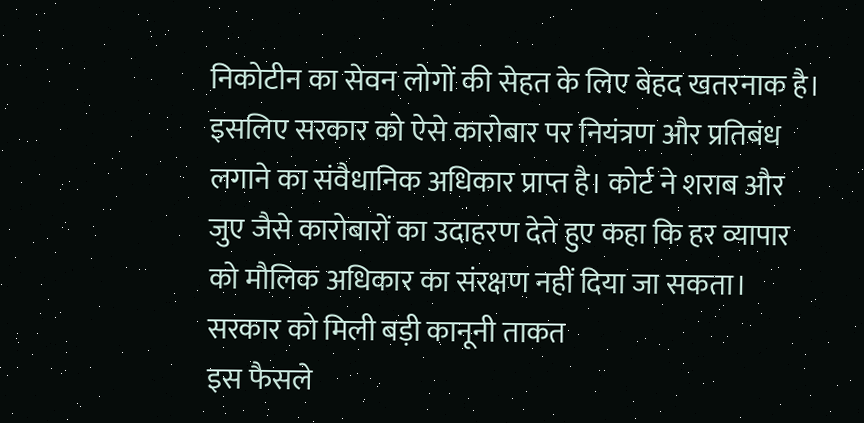निकोटीन का सेवन लोगों की सेहत के लिए बेहद खतरनाक है। इसलिए सरकार को ऐसे कारोबार पर नियंत्रण और प्रतिबंध लगाने का संवैधानिक अधिकार प्राप्त है। कोर्ट ने शराब और जुए जैसे कारोबारों का उदाहरण देते हुए कहा कि हर व्यापार को मौलिक अधिकार का संरक्षण नहीं दिया जा सकता।
सरकार को मिली बड़ी कानूनी ताकत
इस फैसले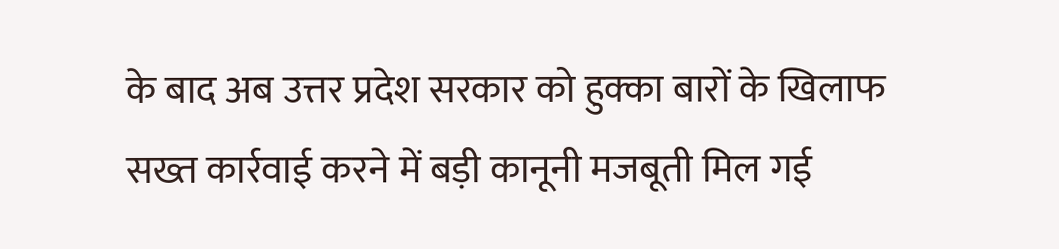के बाद अब उत्तर प्रदेश सरकार को हुक्का बारों के खिलाफ सख्त कार्रवाई करने में बड़ी कानूनी मजबूती मिल गई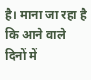है। माना जा रहा है कि आने वाले दिनों में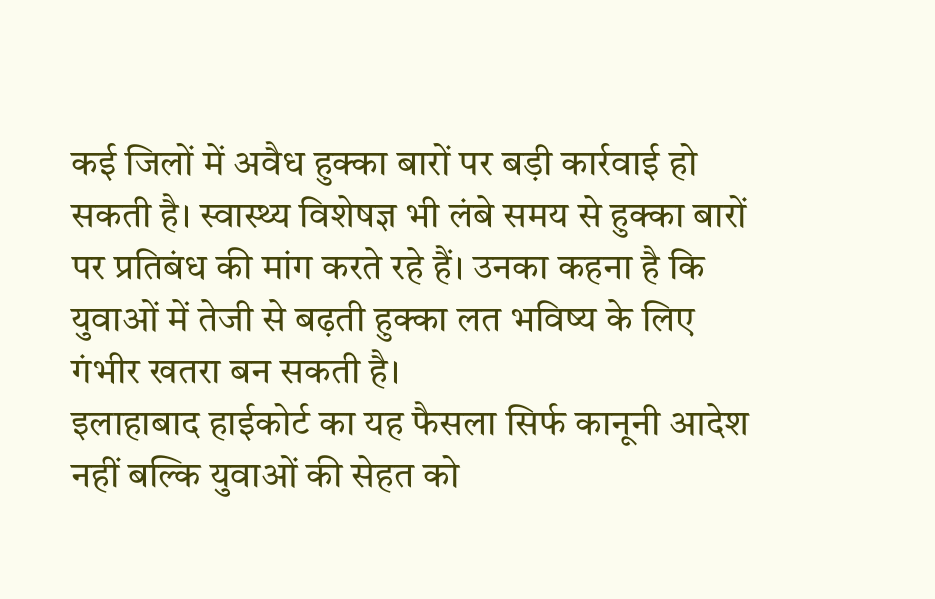कई जिलों में अवैध हुक्का बारों पर बड़ी कार्रवाई हो सकती है। स्वास्थ्य विशेषज्ञ भी लंबे समय से हुक्का बारों पर प्रतिबंध की मांग करते रहे हैं। उनका कहना है कि युवाओं में तेजी से बढ़ती हुक्का लत भविष्य के लिए गंभीर खतरा बन सकती है।
इलाहाबाद हाईकोर्ट का यह फैसला सिर्फ कानूनी आदेश नहीं बल्कि युवाओं की सेहत को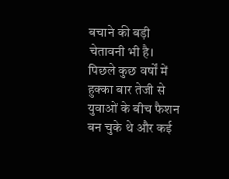बचाने की बड़ी चेतावनी भी है। पिछले कुछ वर्षों में हुक्का बार तेजी से युवाओं के बीच फैशन बन चुके थे और कई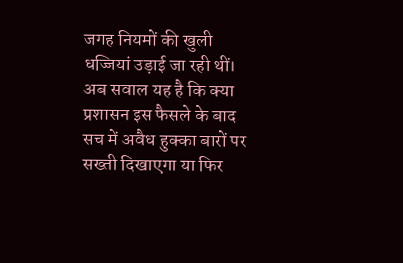जगह नियमों की खुली धज्जियां उड़ाई जा रही थीं। अब सवाल यह है कि क्या प्रशासन इस फैसले के बाद सच में अवैध हुक्का बारों पर सख्ती दिखाएगा या फिर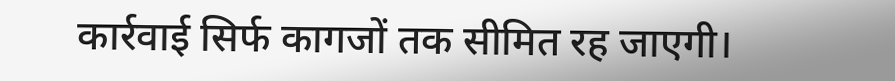कार्रवाई सिर्फ कागजों तक सीमित रह जाएगी।